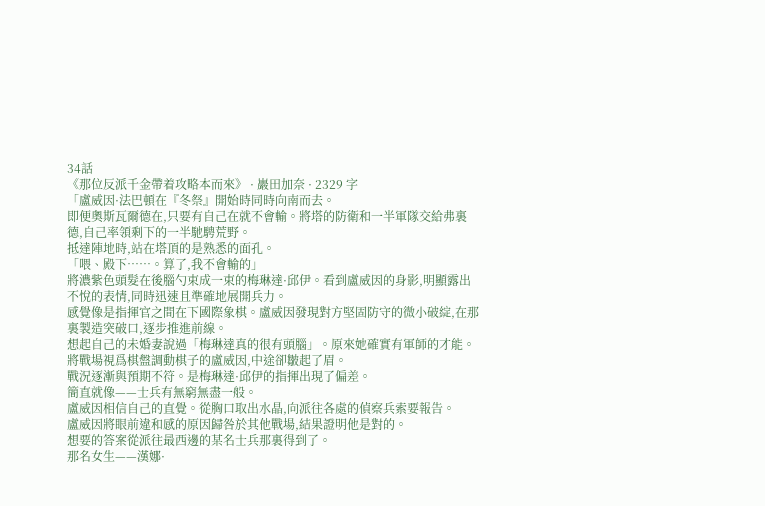34話
《那位反派千金帶着攻略本而來》 · 巖田加奈 · 2329 字
「盧威因·法巴頓在『冬祭』開始時同時向南而去。
即便奧斯瓦爾德在,只要有自己在就不會輸。將塔的防衛和一半軍隊交給弗裏德,自己率領剩下的一半馳騁荒野。
抵達陣地時,站在塔頂的是熟悉的面孔。
「喂、殿下……。算了,我不會輸的」
將濃紫色頭髮在後腦勺束成一束的梅琳達·邱伊。看到盧威因的身影,明顯露出不悅的表情,同時迅速且準確地展開兵力。
感覺像是指揮官之間在下國際象棋。盧威因發現對方堅固防守的微小破綻,在那裏製造突破口,逐步推進前線。
想起自己的未婚妻說過「梅琳達真的很有頭腦」。原來她確實有軍師的才能。
將戰場視爲棋盤調動棋子的盧威因,中途卻皺起了眉。
戰況逐漸與預期不符。是梅琳達·邱伊的指揮出現了偏差。
簡直就像——士兵有無窮無盡一般。
盧威因相信自己的直覺。從胸口取出水晶,向派往各處的偵察兵索要報告。
盧威因將眼前違和感的原因歸咎於其他戰場,結果證明他是對的。
想要的答案從派往最西邊的某名士兵那裏得到了。
那名女生——漢娜·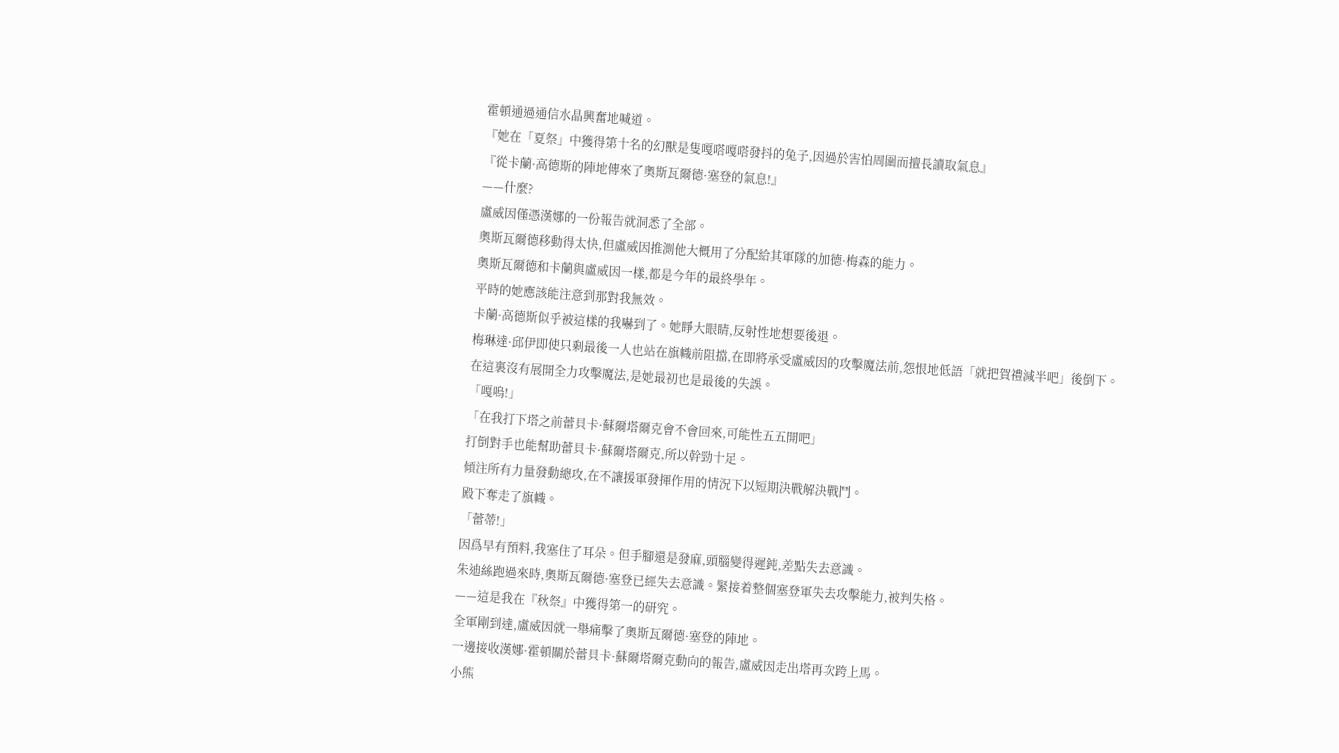霍頓通過通信水晶興奮地喊道。
『她在「夏祭」中獲得第十名的幻獸是隻嘎嗒嘎嗒發抖的兔子,因過於害怕周圍而擅長讀取氣息』
『從卡蘭·高德斯的陣地傳來了奧斯瓦爾德·塞登的氣息!』
——什麼?
盧威因僅憑漢娜的一份報告就洞悉了全部。
奧斯瓦爾德移動得太快,但盧威因推測他大概用了分配給其軍隊的加德·梅森的能力。
奧斯瓦爾德和卡蘭與盧威因一樣,都是今年的最終學年。
平時的她應該能注意到那對我無效。
卡蘭·高德斯似乎被這樣的我嚇到了。她睜大眼睛,反射性地想要後退。
梅琳達·邱伊即使只剩最後一人也站在旗幟前阻擋,在即將承受盧威因的攻擊魔法前,怨恨地低語「就把賀禮減半吧」後倒下。
在這裏沒有展開全力攻擊魔法,是她最初也是最後的失誤。
「嘎嗚!」
「在我打下塔之前蕾貝卡·蘇爾塔爾克會不會回來,可能性五五開吧」
打倒對手也能幫助蕾貝卡·蘇爾塔爾克,所以幹勁十足。
傾注所有力量發動總攻,在不讓援軍發揮作用的情況下以短期決戰解決戰鬥。
殿下奪走了旗幟。
「蕾蒂!」
因爲早有預料,我塞住了耳朵。但手腳還是發麻,頭腦變得遲鈍,差點失去意識。
朱迪絲跑過來時,奧斯瓦爾德·塞登已經失去意識。緊接着整個塞登軍失去攻擊能力,被判失格。
——這是我在『秋祭』中獲得第一的研究。
全軍剛到達,盧威因就一舉痛擊了奧斯瓦爾德·塞登的陣地。
一邊接收漢娜·霍頓關於蕾貝卡·蘇爾塔爾克動向的報告,盧威因走出塔再次跨上馬。
小熊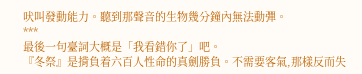吠叫發動能力。聽到那聲音的生物幾分鐘內無法動彈。
***
最後一句臺詞大概是「我看錯你了」吧。
『冬祭』是揹負着六百人性命的真劍勝負。不需要客氣,那樣反而失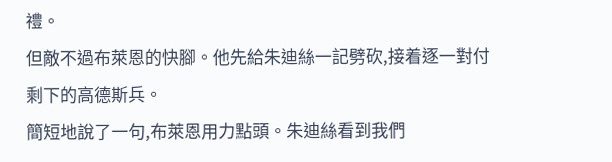禮。
但敵不過布萊恩的快腳。他先給朱迪絲一記劈砍,接着逐一對付剩下的高德斯兵。
簡短地說了一句,布萊恩用力點頭。朱迪絲看到我們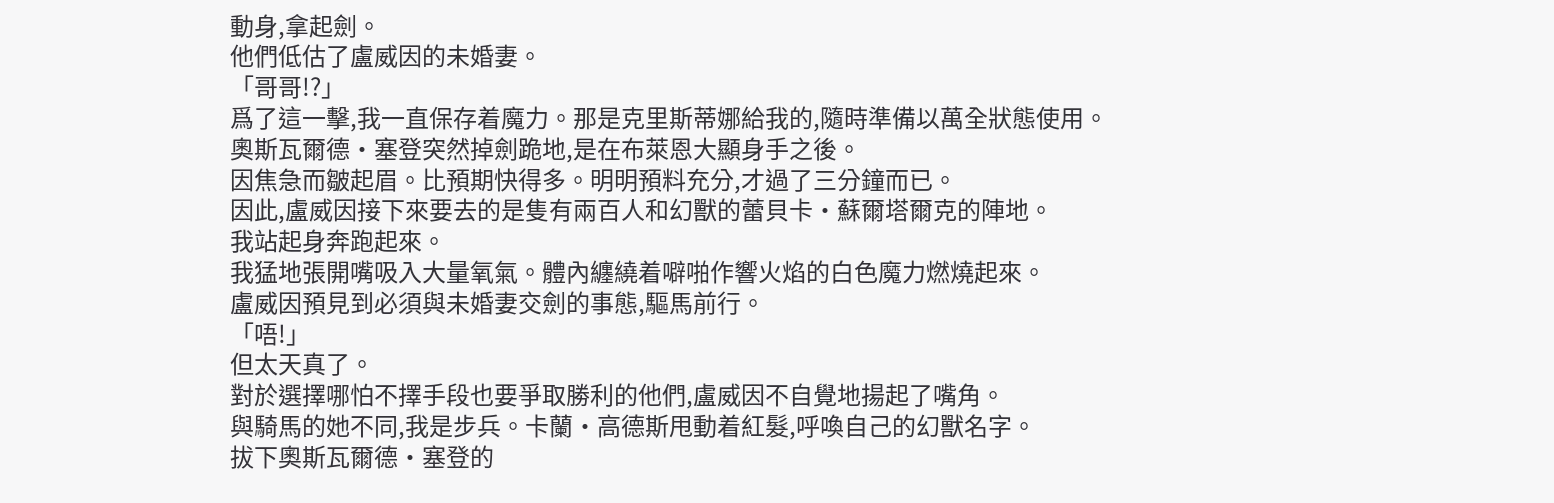動身,拿起劍。
他們低估了盧威因的未婚妻。
「哥哥!?」
爲了這一擊,我一直保存着魔力。那是克里斯蒂娜給我的,隨時準備以萬全狀態使用。
奧斯瓦爾德·塞登突然掉劍跪地,是在布萊恩大顯身手之後。
因焦急而皺起眉。比預期快得多。明明預料充分,才過了三分鐘而已。
因此,盧威因接下來要去的是隻有兩百人和幻獸的蕾貝卡·蘇爾塔爾克的陣地。
我站起身奔跑起來。
我猛地張開嘴吸入大量氧氣。體內纏繞着噼啪作響火焰的白色魔力燃燒起來。
盧威因預見到必須與未婚妻交劍的事態,驅馬前行。
「唔!」
但太天真了。
對於選擇哪怕不擇手段也要爭取勝利的他們,盧威因不自覺地揚起了嘴角。
與騎馬的她不同,我是步兵。卡蘭·高德斯甩動着紅髮,呼喚自己的幻獸名字。
拔下奧斯瓦爾德·塞登的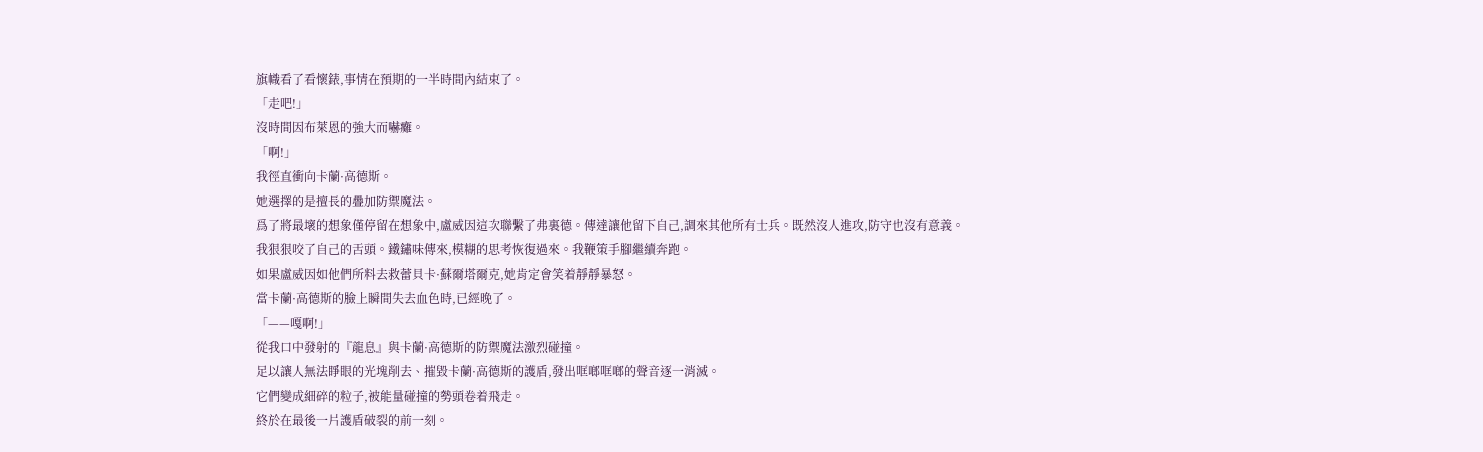旗幟看了看懷錶,事情在預期的一半時間內結束了。
「走吧!」
沒時間因布萊恩的強大而嚇癱。
「啊!」
我徑直衝向卡蘭·高德斯。
她選擇的是擅長的疊加防禦魔法。
爲了將最壞的想象僅停留在想象中,盧威因這次聯繫了弗裏德。傳達讓他留下自己,調來其他所有士兵。既然沒人進攻,防守也沒有意義。
我狠狠咬了自己的舌頭。鐵鏽味傳來,模糊的思考恢復過來。我鞭策手腳繼續奔跑。
如果盧威因如他們所料去救蕾貝卡·蘇爾塔爾克,她肯定會笑着靜靜暴怒。
當卡蘭·高德斯的臉上瞬間失去血色時,已經晚了。
「——嘎啊!」
從我口中發射的『龍息』與卡蘭·高德斯的防禦魔法激烈碰撞。
足以讓人無法睜眼的光塊削去、摧毀卡蘭·高德斯的護盾,發出哐啷哐啷的聲音逐一消滅。
它們變成細碎的粒子,被能量碰撞的勢頭卷着飛走。
終於在最後一片護盾破裂的前一刻。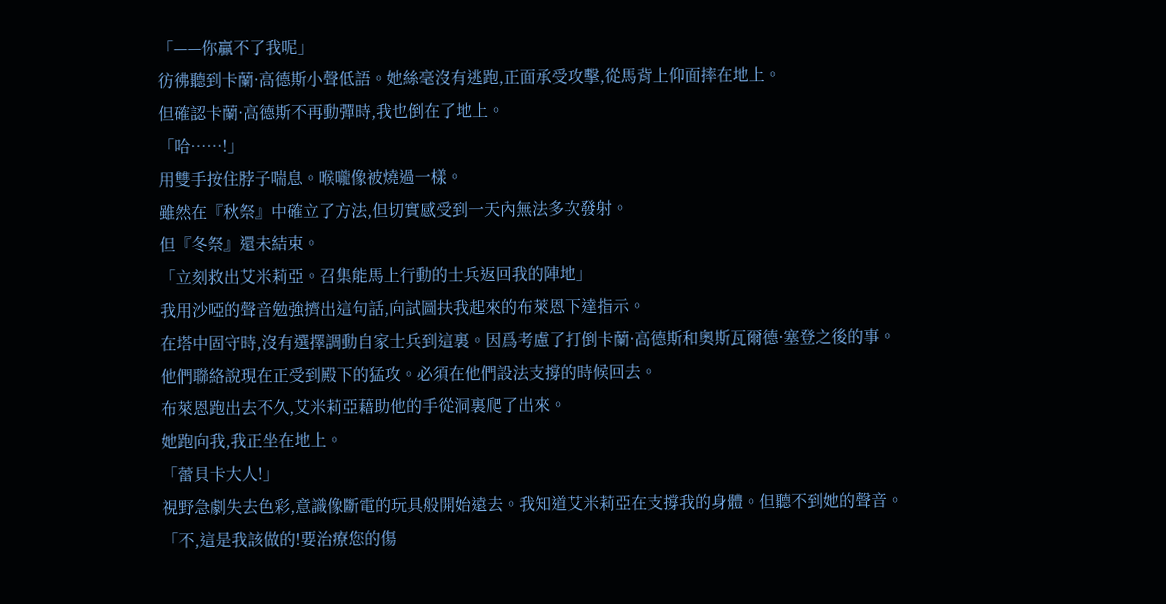「——你贏不了我呢」
彷彿聽到卡蘭·高德斯小聲低語。她絲毫沒有逃跑,正面承受攻擊,從馬背上仰面摔在地上。
但確認卡蘭·高德斯不再動彈時,我也倒在了地上。
「哈……!」
用雙手按住脖子喘息。喉嚨像被燒過一樣。
雖然在『秋祭』中確立了方法,但切實感受到一天內無法多次發射。
但『冬祭』還未結束。
「立刻救出艾米莉亞。召集能馬上行動的士兵返回我的陣地」
我用沙啞的聲音勉強擠出這句話,向試圖扶我起來的布萊恩下達指示。
在塔中固守時,沒有選擇調動自家士兵到這裏。因爲考慮了打倒卡蘭·高德斯和奧斯瓦爾德·塞登之後的事。
他們聯絡說現在正受到殿下的猛攻。必須在他們設法支撐的時候回去。
布萊恩跑出去不久,艾米莉亞藉助他的手從洞裏爬了出來。
她跑向我,我正坐在地上。
「蕾貝卡大人!」
視野急劇失去色彩,意識像斷電的玩具般開始遠去。我知道艾米莉亞在支撐我的身體。但聽不到她的聲音。
「不,這是我該做的!要治療您的傷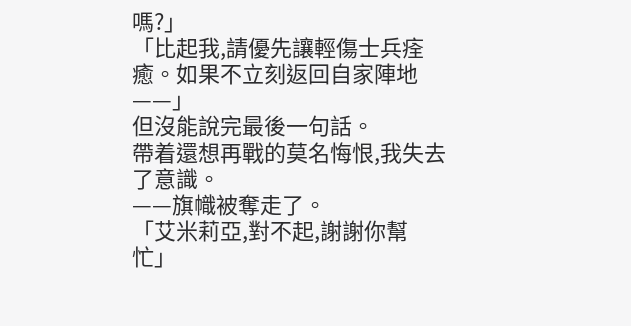嗎?」
「比起我,請優先讓輕傷士兵痊癒。如果不立刻返回自家陣地——」
但沒能說完最後一句話。
帶着還想再戰的莫名悔恨,我失去了意識。
——旗幟被奪走了。
「艾米莉亞,對不起,謝謝你幫忙」